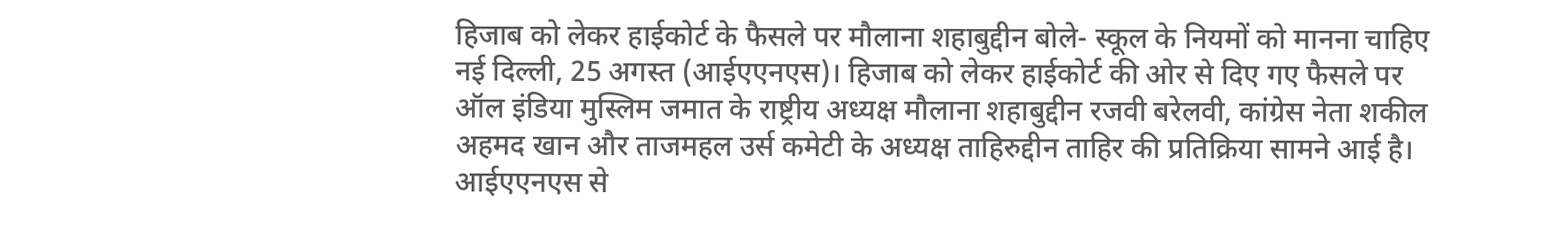हिजाब को लेकर हाईकोर्ट के फैसले पर मौलाना शहाबुद्दीन बोले- स्कूल के नियमों को मानना चाहिए
नई दिल्ली, 25 अगस्त (आईएएनएस)। हिजाब को लेकर हाईकोर्ट की ओर से दिए गए फैसले पर ऑल इंडिया मुस्लिम जमात के राष्ट्रीय अध्यक्ष मौलाना शहाबुद्दीन रजवी बरेलवी, कांग्रेस नेता शकील अहमद खान और ताजमहल उर्स कमेटी के अध्यक्ष ताहिरुद्दीन ताहिर की प्रतिक्रिया सामने आई है।
आईएएनएस से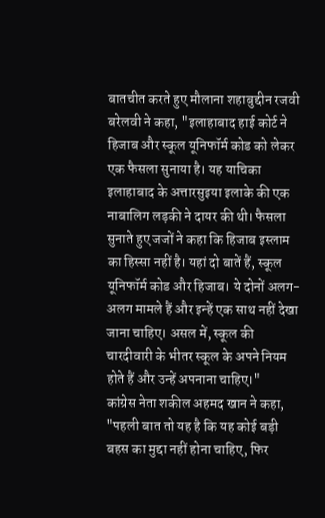बातचीत करते हुए मौलाना शहाबुद्दीन रजवी बरेलवी ने कहा, "इलाहाबाद हाई कोर्ट ने हिजाब और स्कूल यूनिफॉर्म कोड को लेकर एक फैसला सुनाया है। यह याचिका इलाहाबाद के अत्तारसुइया इलाके की एक नाबालिग लड़की ने दायर की थी। फैसला सुनाते हुए जजों ने कहा कि हिजाब इस्लाम का हिस्सा नहीं है। यहां दो बातें हैं, स्कूल यूनिफॉर्म कोड और हिजाब। ये दोनों अलग-अलग मामले हैं और इन्हें एक साथ नहीं देखा जाना चाहिए। असल में, स्कूल की चारदीवारी के भीतर स्कूल के अपने नियम होते हैं और उन्हें अपनाना चाहिए।"
कांग्रेस नेता शकील अहमद खान ने कहा, "पहली बात तो यह है कि यह कोई बड़ी बहस का मुद्दा नहीं होना चाहिए, फिर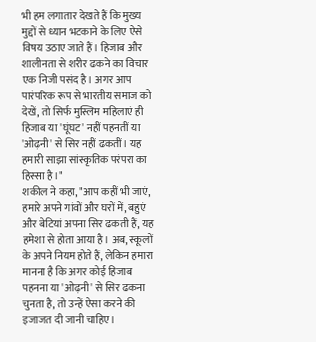भी हम लगातार देखते हैं कि मुख्य मुद्दों से ध्यान भटकाने के लिए ऐसे विषय उठाए जाते हैं। हिजाब और शालीनता से शरीर ढकने का विचार एक निजी पसंद है। अगर आप पारंपरिक रूप से भारतीय समाज को देखें, तो सिर्फ मुस्लिम महिलाएं ही हिजाब या 'घूंघट' नहीं पहनतीं या 'ओढ़नी' से सिर नहीं ढकतीं। यह हमारी साझा सांस्कृतिक परंपरा का हिस्सा है।"
शकील ने कहा, "आप कहीं भी जाएं, हमारे अपने गांवों और घरों में, बहुएं और बेटियां अपना सिर ढकती हैं, यह हमेशा से होता आया है। अब, स्कूलों के अपने नियम होते हैं, लेकिन हमारा मानना है कि अगर कोई हिजाब पहनना या 'ओढ़नी' से सिर ढकना चुनता है, तो उन्हें ऐसा करने की इजाजत दी जानी चाहिए।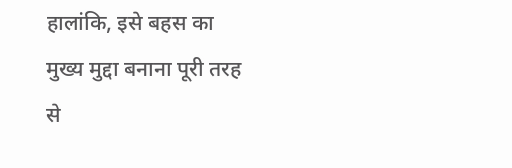हालांकि, इसे बहस का मुख्य मुद्दा बनाना पूरी तरह से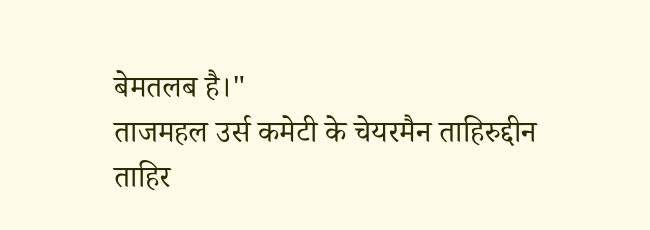बेमतलब है।"
ताजमहल उर्स कमेटी के चेयरमैन ताहिरुद्दीन ताहिर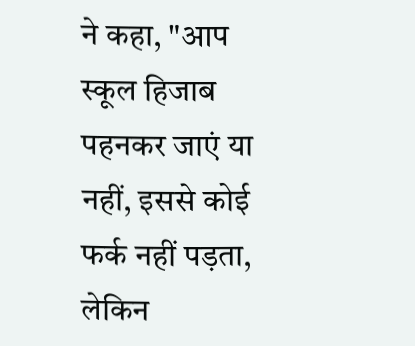ने कहा, "आप स्कूल हिजाब पहनकर जाएं या नहीं, इससे कोई फर्क नहीं पड़ता, लेकिन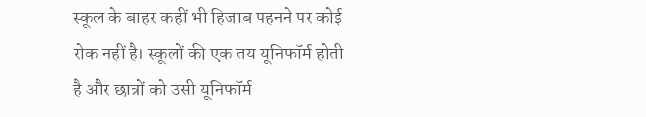स्कूल के बाहर कहीं भी हिजाब पहनने पर कोई रोक नहीं है। स्कूलों की एक तय यूनिफॉर्म होती है और छात्रों को उसी यूनिफॉर्म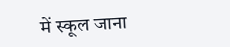में स्कूल जाना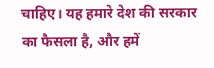चाहिए। यह हमारे देश की सरकार का फैसला है, और हमें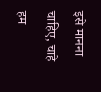इसे मानना चाहिए, चाहे हम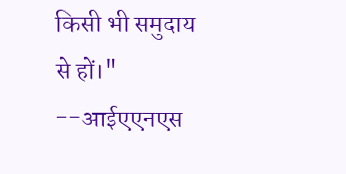किसी भी समुदाय से हों।"
--आईएएनएस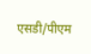एसडी/पीएम